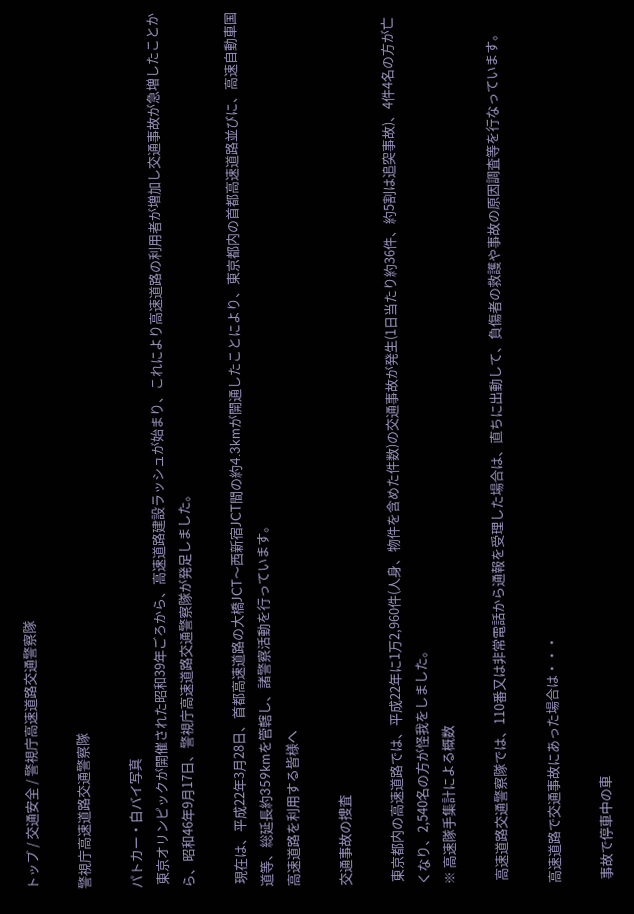トップ / 交通安全 / 警視庁高速道路交通警察隊

警視庁高速道路交通警察隊

パトカー・白バイ写真
 東京オリンピックが開催された昭和39年ごろから、高速道路建設ラッシュが始まり、これにより高速道路の利用者が増加し交通事故が急増したことから、昭和46年9月17日、警視庁高速道路交通警察隊が発足しました。

 現在は、平成22年3月28日、首都高速道路の大橋JCT〜西新宿JCT間の約4.3kmが開通したことにより、東京都内の首都高速道路並びに、高速自動車国道等、総延長約359kmを管轄し、諸警察活動を行っています。
高速道路を利用する皆様へ

交通事故の捜査

 東京都内の高速道路では、平成22年に1万2,960件(人身、物件を含めた件数)の交通事故が発生(1日当たり約36件、約5割は追突事故)、4件4名の方が亡くなり、2,540名の方が怪我をしました。
※ 高速隊手集計による概数

 高速道路交通警察隊では、110番又は非常電話から通報を受理した場合は、直ちに出動して、負傷者の救護や事故の原因調査等を行なっています。

高速道路で交通事故にあった場合は・・・

 事故で停車中の車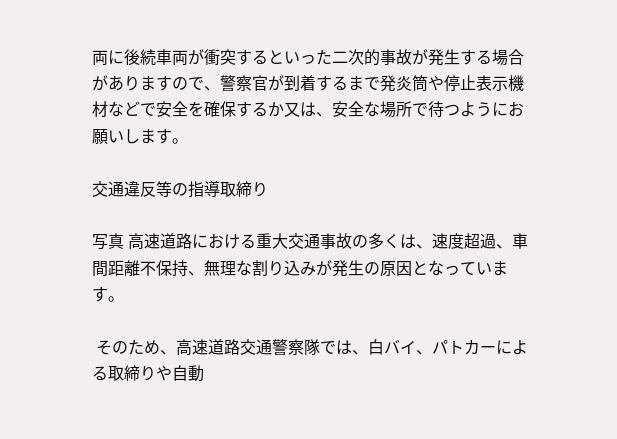両に後続車両が衝突するといった二次的事故が発生する場合がありますので、警察官が到着するまで発炎筒や停止表示機材などで安全を確保するか又は、安全な場所で待つようにお願いします。

交通違反等の指導取締り

写真 高速道路における重大交通事故の多くは、速度超過、車間距離不保持、無理な割り込みが発生の原因となっています。

 そのため、高速道路交通警察隊では、白バイ、パトカーによる取締りや自動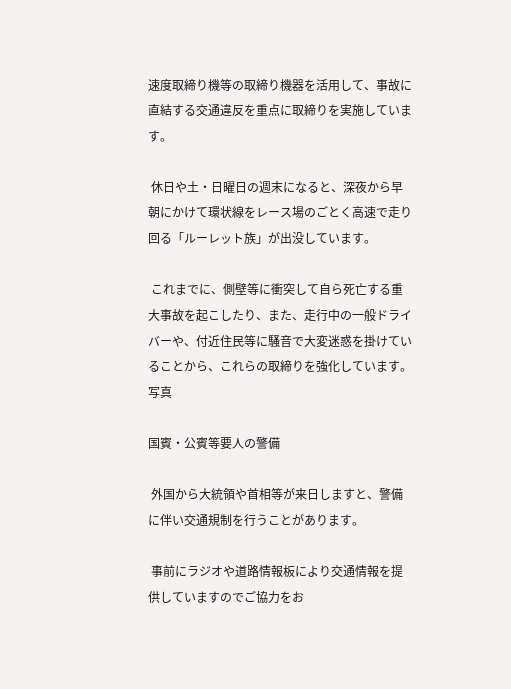速度取締り機等の取締り機器を活用して、事故に直結する交通違反を重点に取締りを実施しています。

 休日や土・日曜日の週末になると、深夜から早朝にかけて環状線をレース場のごとく高速で走り回る「ルーレット族」が出没しています。

 これまでに、側壁等に衝突して自ら死亡する重大事故を起こしたり、また、走行中の一般ドライバーや、付近住民等に騒音で大変迷惑を掛けていることから、これらの取締りを強化しています。
写真

国賓・公賓等要人の警備

 外国から大統領や首相等が来日しますと、警備に伴い交通規制を行うことがあります。

 事前にラジオや道路情報板により交通情報を提供していますのでご協力をお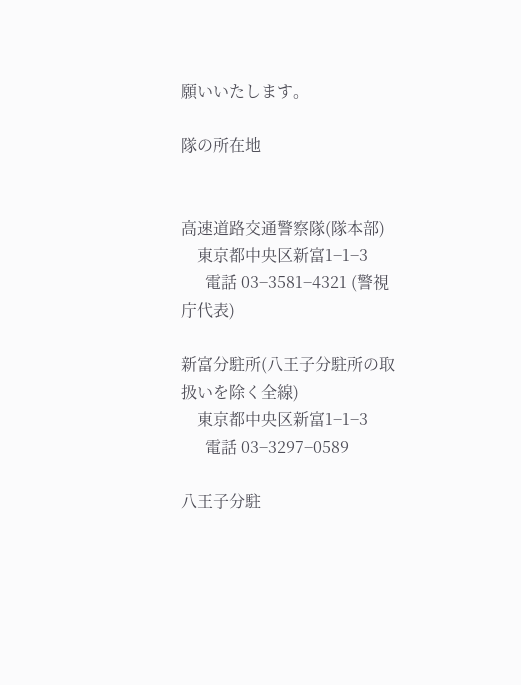願いいたします。

隊の所在地


高速道路交通警察隊(隊本部)
    東京都中央区新富1−1−3
      電話 03−3581−4321 (警視庁代表)

新富分駐所(八王子分駐所の取扱いを除く全線)
    東京都中央区新富1−1−3
      電話 03−3297−0589

八王子分駐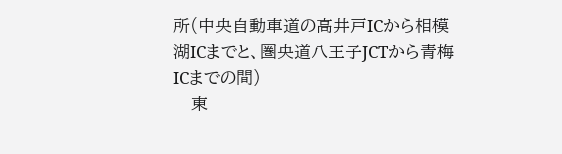所(中央自動車道の高井戸ICから相模湖ICまでと、圏央道八王子JCTから青梅ICまでの間)
   東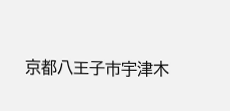京都八王子市宇津木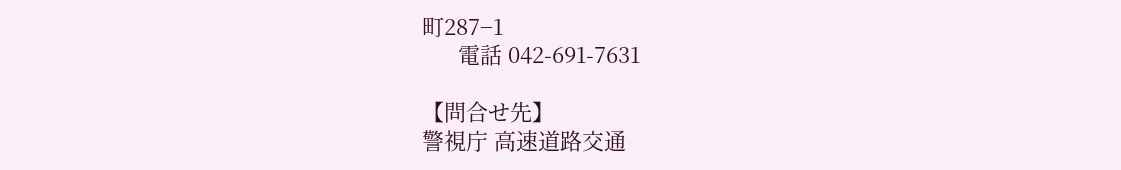町287−1
      電話 042-691-7631

【問合せ先】
警視庁 高速道路交通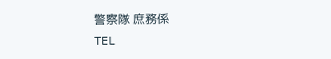警察隊 庶務係
TEL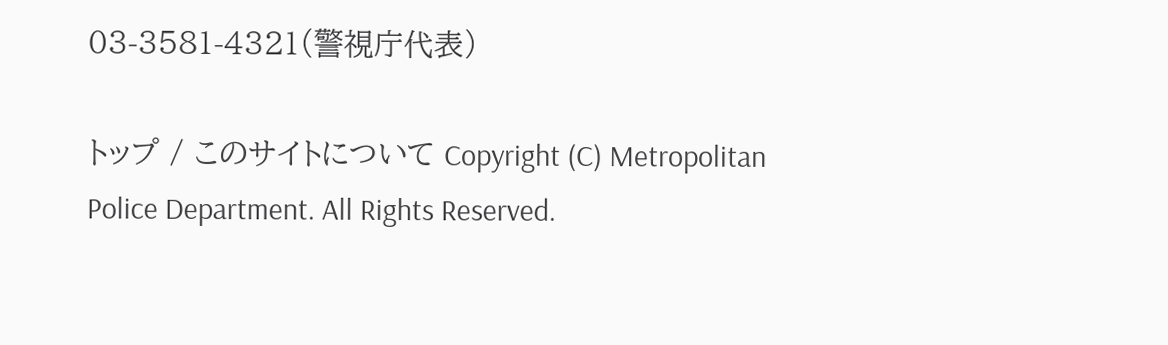03-3581-4321(警視庁代表)

トップ / このサイトについて Copyright (C) Metropolitan Police Department. All Rights Reserved.